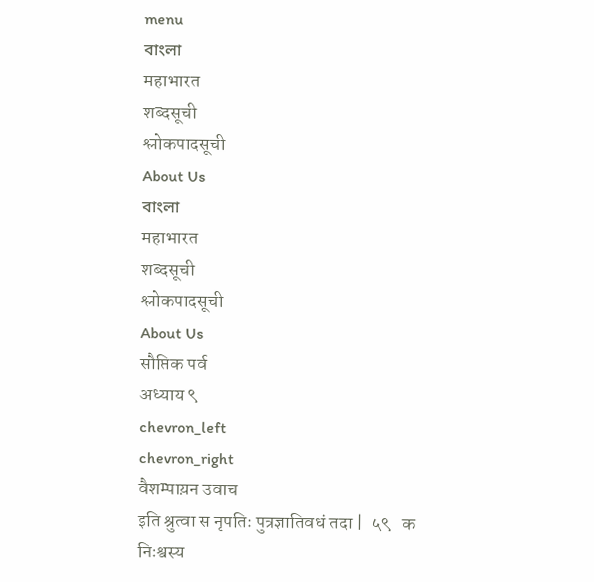menu
বাংলা
महाभारत
शब्दसूची
श्लोकपादसूची
About Us
বাংলা
महाभारत
शब्दसूची
श्लोकपादसूची
About Us
सौप्तिक पर्व
अध्याय ९
chevron_left
chevron_right
वैशम्पाय़न उवाच
इति श्रुत्वा स नृपतिः पुत्रज्ञातिवधं तदा |  ५९   क
निःश्वस्य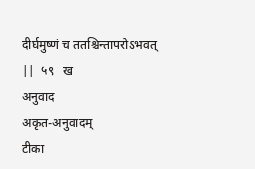दीर्घमुष्णं च ततश्चिन्तापरोऽभवत् ||  ५९   ख
अनुवाद
अकृत-अनुवादम्
टीका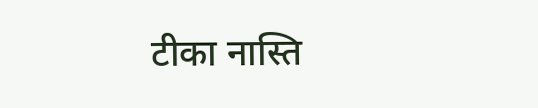टीका नास्ति